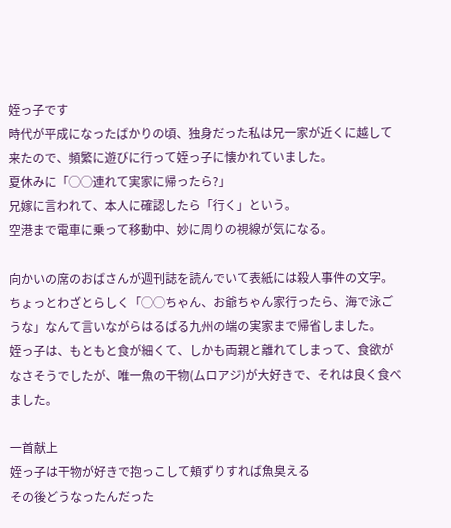姪っ子です
時代が平成になったばかりの頃、独身だった私は兄一家が近くに越して来たので、頻繁に遊びに行って姪っ子に懐かれていました。
夏休みに「◯◯連れて実家に帰ったら?」
兄嫁に言われて、本人に確認したら「行く」という。
空港まで電車に乗って移動中、妙に周りの視線が気になる。

向かいの席のおばさんが週刊誌を読んでいて表紙には殺人事件の文字。
ちょっとわざとらしく「◯◯ちゃん、お爺ちゃん家行ったら、海で泳ごうな」なんて言いながらはるばる九州の端の実家まで帰省しました。
姪っ子は、もともと食が細くて、しかも両親と離れてしまって、食欲がなさそうでしたが、唯一魚の干物(ムロアジ)が大好きで、それは良く食べました。

一首献上
姪っ子は干物が好きで抱っこして頬ずりすれば魚臭える
その後どうなったんだった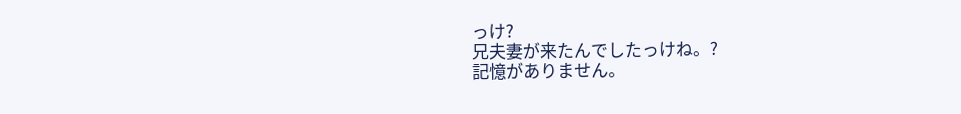っけ?
兄夫妻が来たんでしたっけね。?
記憶がありません。